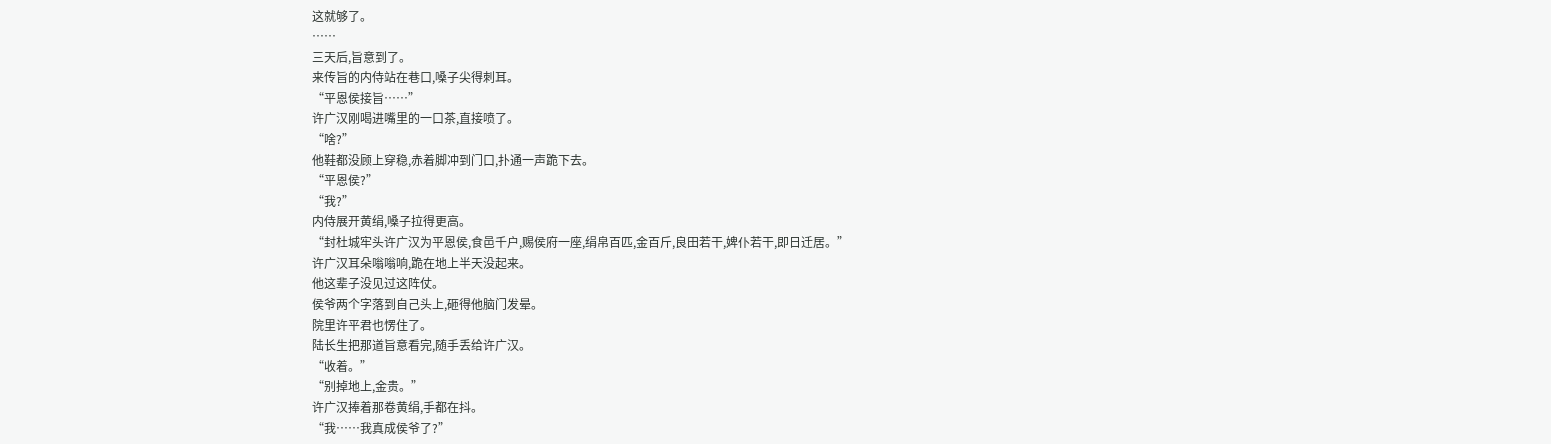这就够了。
……
三天后,旨意到了。
来传旨的内侍站在巷口,嗓子尖得刺耳。
“平恩侯接旨……”
许广汉刚喝进嘴里的一口茶,直接喷了。
“啥?”
他鞋都没顾上穿稳,赤着脚冲到门口,扑通一声跪下去。
“平恩侯?”
“我?”
内侍展开黄绢,嗓子拉得更高。
“封杜城牢头许广汉为平恩侯,食邑千户,赐侯府一座,绢帛百匹,金百斤,良田若干,婢仆若干,即日迁居。”
许广汉耳朵嗡嗡响,跪在地上半天没起来。
他这辈子没见过这阵仗。
侯爷两个字落到自己头上,砸得他脑门发晕。
院里许平君也愣住了。
陆长生把那道旨意看完,随手丢给许广汉。
“收着。”
“别掉地上,金贵。”
许广汉捧着那卷黄绢,手都在抖。
“我……我真成侯爷了?”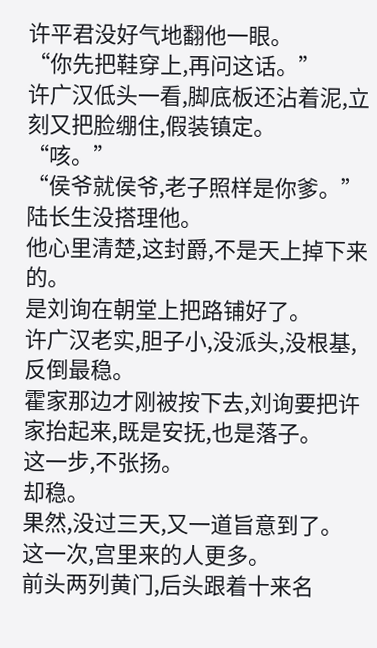许平君没好气地翻他一眼。
“你先把鞋穿上,再问这话。”
许广汉低头一看,脚底板还沾着泥,立刻又把脸绷住,假装镇定。
“咳。”
“侯爷就侯爷,老子照样是你爹。”
陆长生没搭理他。
他心里清楚,这封爵,不是天上掉下来的。
是刘询在朝堂上把路铺好了。
许广汉老实,胆子小,没派头,没根基,反倒最稳。
霍家那边才刚被按下去,刘询要把许家抬起来,既是安抚,也是落子。
这一步,不张扬。
却稳。
果然,没过三天,又一道旨意到了。
这一次,宫里来的人更多。
前头两列黄门,后头跟着十来名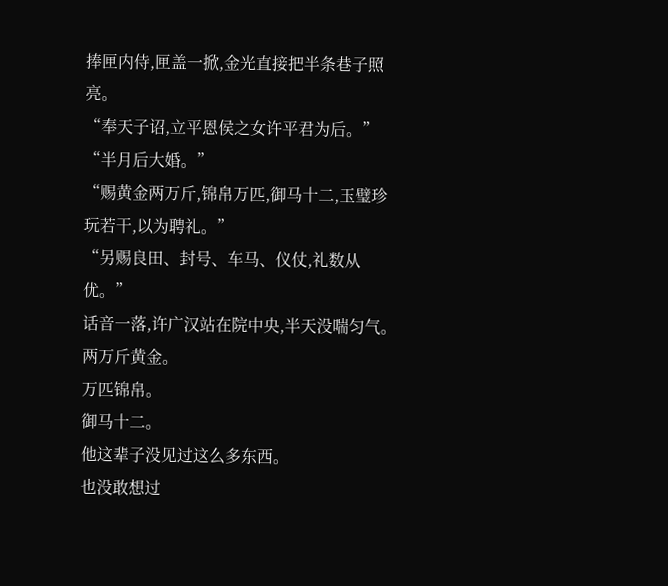捧匣内侍,匣盖一掀,金光直接把半条巷子照亮。
“奉天子诏,立平恩侯之女许平君为后。”
“半月后大婚。”
“赐黄金两万斤,锦帛万匹,御马十二,玉璧珍玩若干,以为聘礼。”
“另赐良田、封号、车马、仪仗,礼数从优。”
话音一落,许广汉站在院中央,半天没喘匀气。
两万斤黄金。
万匹锦帛。
御马十二。
他这辈子没见过这么多东西。
也没敢想过